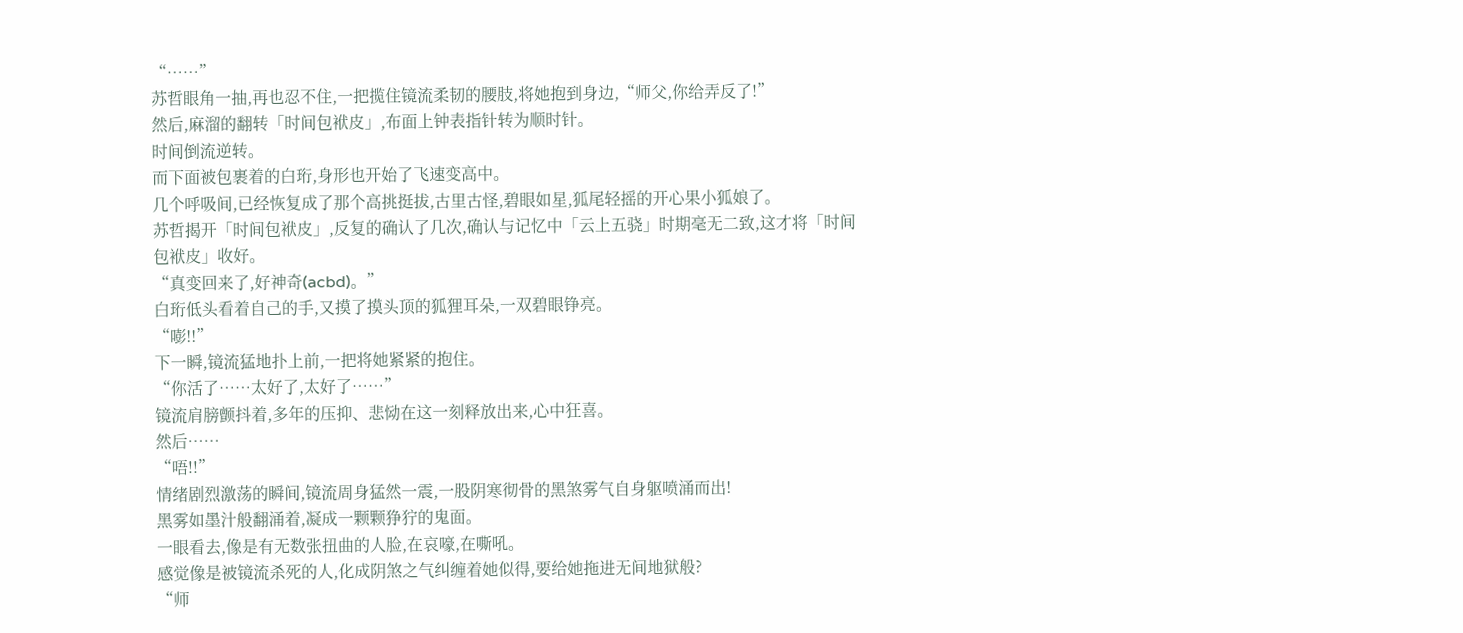“……”
苏哲眼角一抽,再也忍不住,一把揽住镜流柔韧的腰肢,将她抱到身边,“师父,你给弄反了!”
然后,麻溜的翻转「时间包袱皮」,布面上钟表指针转为顺时针。
时间倒流逆转。
而下面被包裹着的白珩,身形也开始了飞速变高中。
几个呼吸间,已经恢复成了那个高挑挺拔,古里古怪,碧眼如星,狐尾轻摇的开心果小狐娘了。
苏哲揭开「时间包袱皮」,反复的确认了几次,确认与记忆中「云上五骁」时期毫无二致,这才将「时间包袱皮」收好。
“真变回来了,好神奇(acbd)。”
白珩低头看着自己的手,又摸了摸头顶的狐狸耳朵,一双碧眼铮亮。
“嘭!!”
下一瞬,镜流猛地扑上前,一把将她紧紧的抱住。
“你活了……太好了,太好了……”
镜流肩膀颤抖着,多年的压抑、悲恸在这一刻释放出来,心中狂喜。
然后……
“唔!!”
情绪剧烈激荡的瞬间,镜流周身猛然一震,一股阴寒彻骨的黑煞雾气自身躯喷涌而出!
黑雾如墨汁般翻涌着,凝成一颗颗狰狞的鬼面。
一眼看去,像是有无数张扭曲的人脸,在哀嚎,在嘶吼。
感觉像是被镜流杀死的人,化成阴煞之气纠缠着她似得,要给她拖进无间地狱般?
“师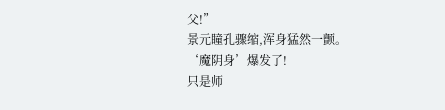父!”
景元瞳孔骤缩,浑身猛然一颤。
‘魔阴身’爆发了!
只是师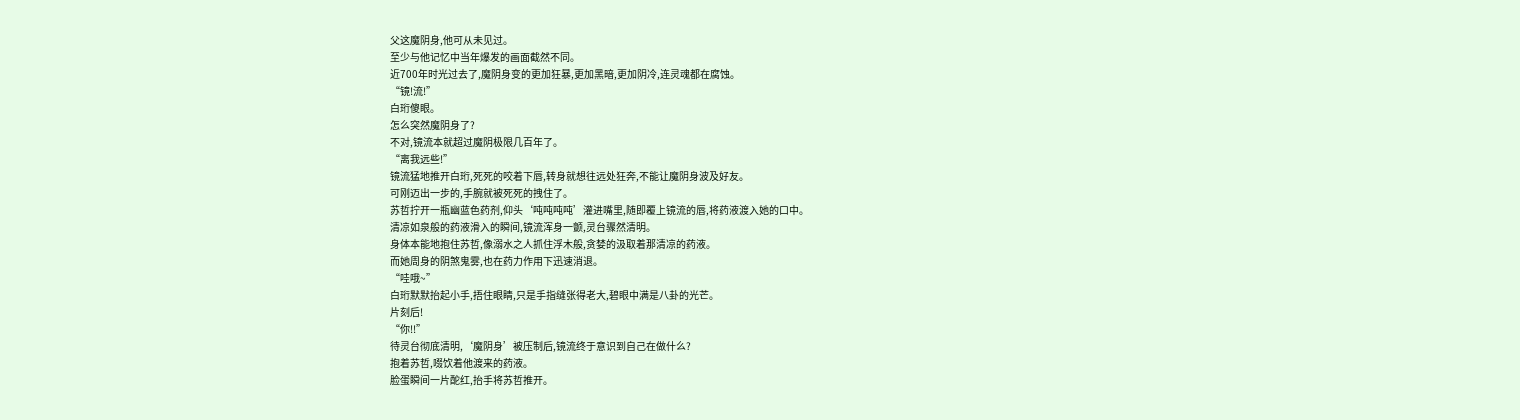父这魔阴身,他可从未见过。
至少与他记忆中当年爆发的画面截然不同。
近700年时光过去了,魔阴身变的更加狂暴,更加黑暗,更加阴冷,连灵魂都在腐蚀。
“镜!流!”
白珩傻眼。
怎么突然魔阴身了?
不对,镜流本就超过魔阴极限几百年了。
“离我远些!”
镜流猛地推开白珩,死死的咬着下唇,转身就想往远处狂奔,不能让魔阴身波及好友。
可刚迈出一步的,手腕就被死死的拽住了。
苏哲拧开一瓶幽蓝色药剂,仰头‘吨吨吨吨’灌进嘴里,随即覆上镜流的唇,将药液渡入她的口中。
清凉如泉般的药液滑入的瞬间,镜流浑身一颤,灵台骤然清明。
身体本能地抱住苏哲,像溺水之人抓住浮木般,贪婪的汲取着那清凉的药液。
而她周身的阴煞鬼雾,也在药力作用下迅速消退。
“哇哦~”
白珩默默抬起小手,捂住眼睛,只是手指缝张得老大,碧眼中满是八卦的光芒。
片刻后!
“你!!”
待灵台彻底清明,‘魔阴身’被压制后,镜流终于意识到自己在做什么?
抱着苏哲,啜饮着他渡来的药液。
脸蛋瞬间一片酡红,抬手将苏哲推开。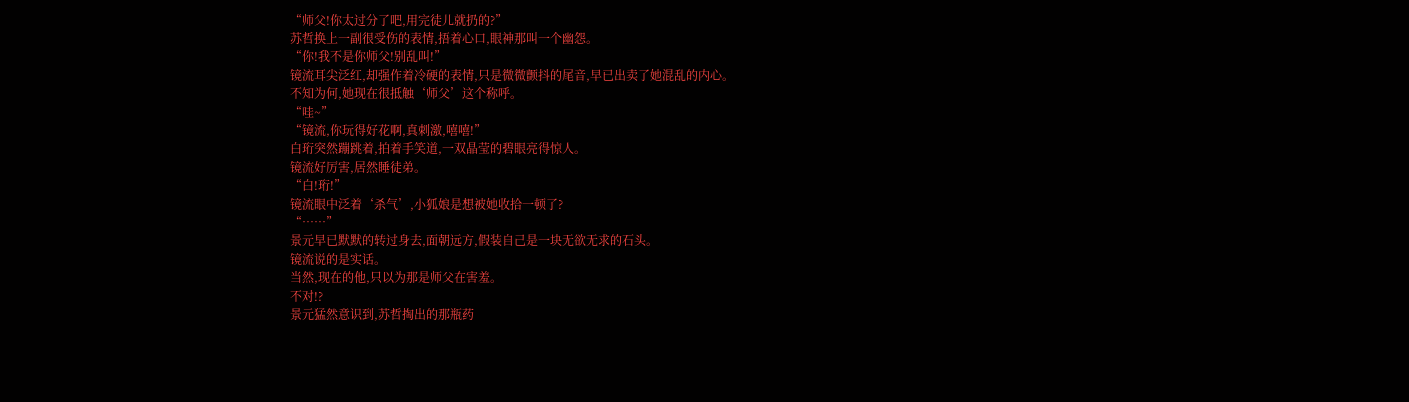“师父!你太过分了吧,用完徒儿就扔的?”
苏哲换上一副很受伤的表情,捂着心口,眼神那叫一个幽怨。
“你!我不是你师父!别乱叫!”
镜流耳尖泛红,却强作着冷硬的表情,只是微微颤抖的尾音,早已出卖了她混乱的内心。
不知为何,她现在很抵触‘师父’这个称呼。
“哇~”
“镜流,你玩得好花啊,真刺激,嘻嘻!”
白珩突然蹦跳着,拍着手笑道,一双晶莹的碧眼亮得惊人。
镜流好厉害,居然睡徒弟。
“白!珩!”
镜流眼中泛着‘杀气’,小狐娘是想被她收拾一顿了?
“……”
景元早已默默的转过身去,面朝远方,假装自己是一块无欲无求的石头。
镜流说的是实话。
当然,现在的他,只以为那是师父在害羞。
不对!?
景元猛然意识到,苏哲掏出的那瓶药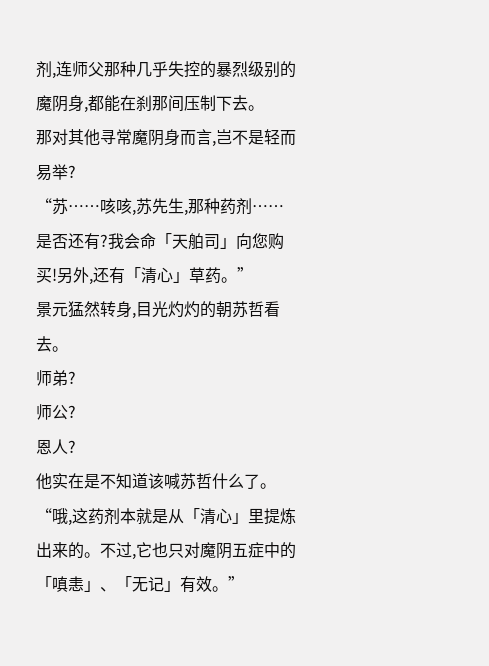剂,连师父那种几乎失控的暴烈级别的魔阴身,都能在刹那间压制下去。
那对其他寻常魔阴身而言,岂不是轻而易举?
“苏……咳咳,苏先生,那种药剂……是否还有?我会命「天舶司」向您购买!另外,还有「清心」草药。”
景元猛然转身,目光灼灼的朝苏哲看去。
师弟?
师公?
恩人?
他实在是不知道该喊苏哲什么了。
“哦,这药剂本就是从「清心」里提炼出来的。不过,它也只对魔阴五症中的「嗔恚」、「无记」有效。”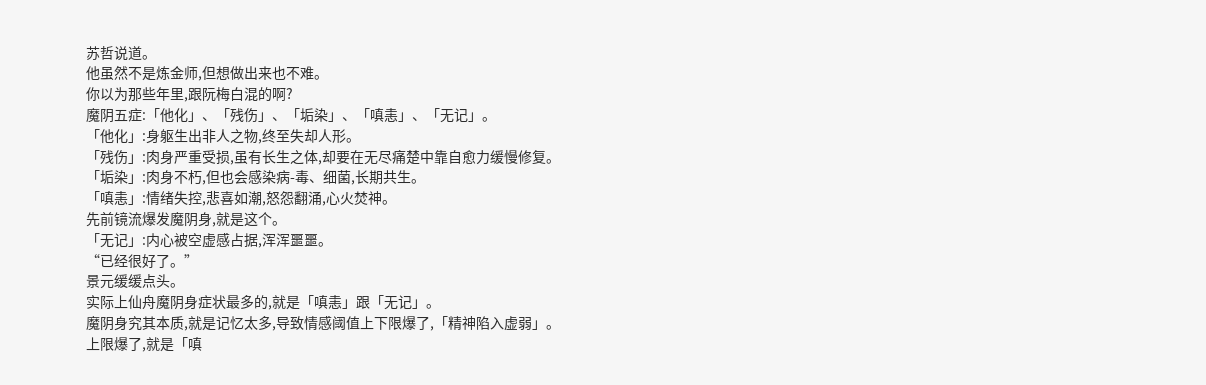苏哲说道。
他虽然不是炼金师,但想做出来也不难。
你以为那些年里,跟阮梅白混的啊?
魔阴五症:「他化」、「残伤」、「垢染」、「嗔恚」、「无记」。
「他化」:身躯生出非人之物,终至失却人形。
「残伤」:肉身严重受损,虽有长生之体,却要在无尽痛楚中靠自愈力缓慢修复。
「垢染」:肉身不朽,但也会感染病-毒、细菌,长期共生。
「嗔恚」:情绪失控,悲喜如潮,怒怨翻涌,心火焚神。
先前镜流爆发魔阴身,就是这个。
「无记」:内心被空虚感占据,浑浑噩噩。
“已经很好了。”
景元缓缓点头。
实际上仙舟魔阴身症状最多的,就是「嗔恚」跟「无记」。
魔阴身究其本质,就是记忆太多,导致情感阈值上下限爆了,「精神陷入虚弱」。
上限爆了,就是「嗔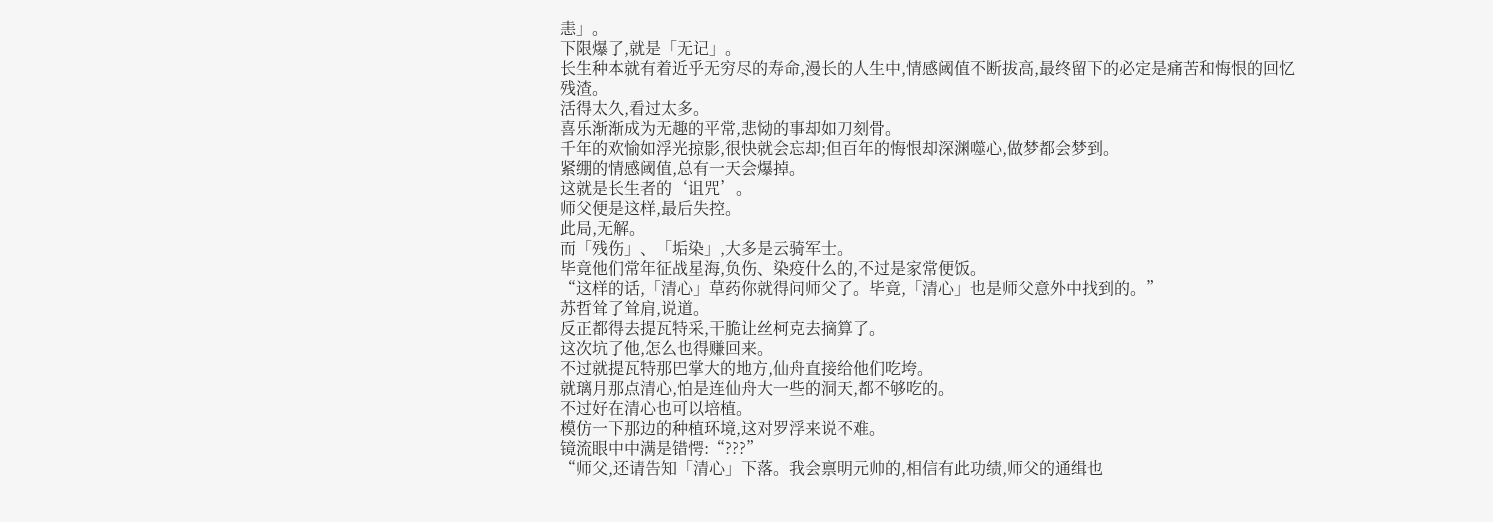恚」。
下限爆了,就是「无记」。
长生种本就有着近乎无穷尽的寿命,漫长的人生中,情感阈值不断拔高,最终留下的必定是痛苦和悔恨的回忆残渣。
活得太久,看过太多。
喜乐渐渐成为无趣的平常,悲恸的事却如刀刻骨。
千年的欢愉如浮光掠影,很快就会忘却;但百年的悔恨却深渊噬心,做梦都会梦到。
紧绷的情感阈值,总有一天会爆掉。
这就是长生者的‘诅咒’。
师父便是这样,最后失控。
此局,无解。
而「残伤」、「垢染」,大多是云骑军士。
毕竟他们常年征战星海,负伤、染疫什么的,不过是家常便饭。
“这样的话,「清心」草药你就得问师父了。毕竟,「清心」也是师父意外中找到的。”
苏哲耸了耸肩,说道。
反正都得去提瓦特采,干脆让丝柯克去摘算了。
这次坑了他,怎么也得赚回来。
不过就提瓦特那巴掌大的地方,仙舟直接给他们吃垮。
就璃月那点清心,怕是连仙舟大一些的洞天,都不够吃的。
不过好在清心也可以培植。
模仿一下那边的种植环境,这对罗浮来说不难。
镜流眼中中满是错愕:“???”
“师父,还请告知「清心」下落。我会禀明元帅的,相信有此功绩,师父的通缉也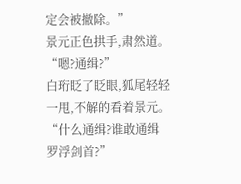定会被撤除。”
景元正色拱手,肃然道。
“嗯?通缉?”
白珩眨了眨眼,狐尾轻轻一甩,不解的看着景元。
“什么通缉?谁敢通缉罗浮剑首?”